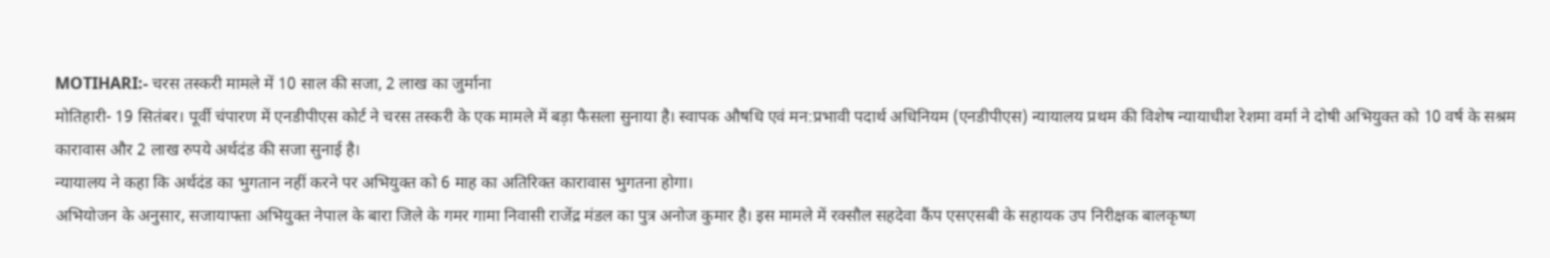MOTIHARI:- चरस तस्करी मामले में 10 साल की सजा, 2 लाख का जुर्माना
मोतिहारी- 19 सितंबर। पूर्वी चंपारण में एनडीपीएस कोर्ट ने चरस तस्करी के एक मामले में बड़ा फैसला सुनाया है। स्वापक औषधि एवं मन:प्रभावी पदार्थ अधिनियम (एनडीपीएस) न्यायालय प्रथम की विशेष न्यायाधीश रेशमा वर्मा ने दोषी अभियुक्त को 10 वर्ष के सश्रम कारावास और 2 लाख रुपये अर्थदंड की सजा सुनाई है।
न्यायालय ने कहा कि अर्थदंड का भुगतान नहीं करने पर अभियुक्त को 6 माह का अतिरिक्त कारावास भुगतना होगा।
अभियोजन के अनुसार, सजायाफ्ता अभियुक्त नेपाल के बारा जिले के गमर गामा निवासी राजेंद्र मंडल का पुत्र अनोज कुमार है। इस मामले में रक्सौल सहदेवा कैंप एसएसबी के सहायक उप निरीक्षक बालकृष्ण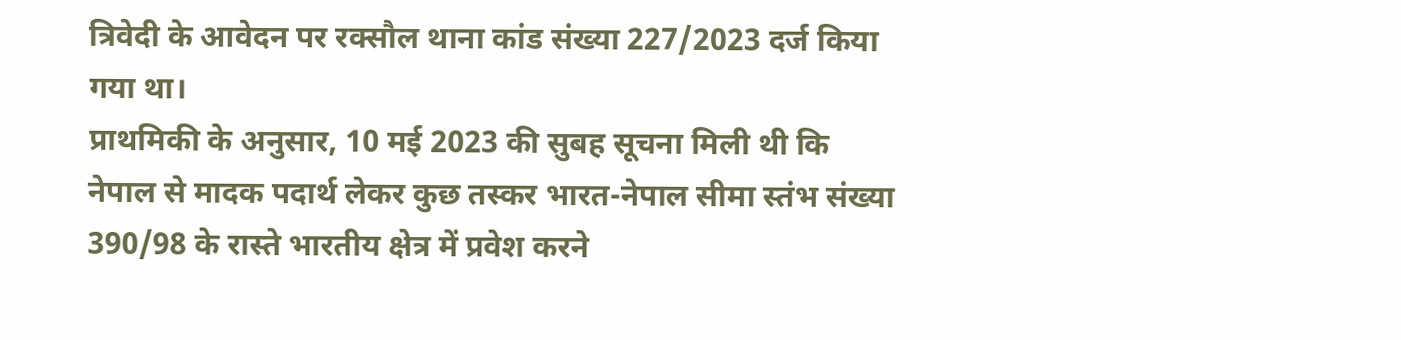त्रिवेदी के आवेदन पर रक्सौल थाना कांड संख्या 227/2023 दर्ज किया गया था।
प्राथमिकी के अनुसार, 10 मई 2023 की सुबह सूचना मिली थी कि नेपाल से मादक पदार्थ लेकर कुछ तस्कर भारत-नेपाल सीमा स्तंभ संख्या 390/98 के रास्ते भारतीय क्षेत्र में प्रवेश करने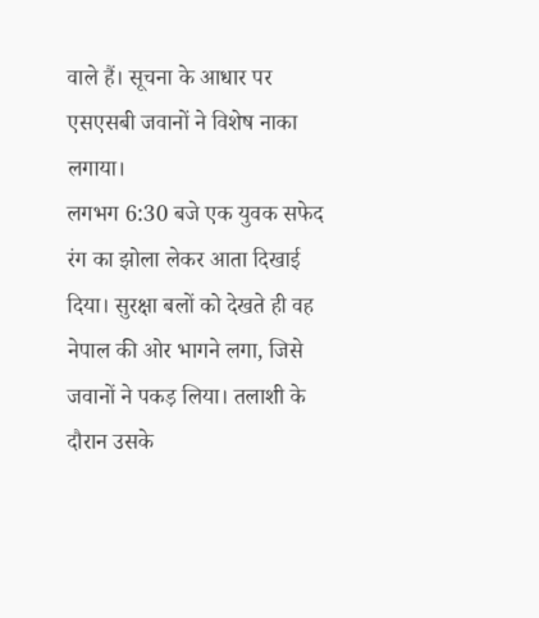वाले हैं। सूचना के आधार पर एसएसबी जवानों ने विशेष नाका लगाया।
लगभग 6:30 बजे एक युवक सफेद रंग का झोला लेकर आता दिखाई दिया। सुरक्षा बलों को देखते ही वह नेपाल की ओर भागने लगा, जिसे जवानों ने पकड़ लिया। तलाशी के दौरान उसके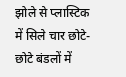झोले से प्लास्टिक में सिले चार छोटे-छोटे बंडलों में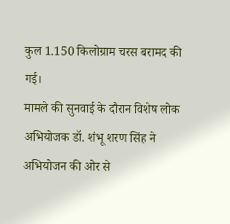कुल 1.150 किलोग्राम चरस बरामद की गई।
मामले की सुनवाई के दौरान विशेष लोक अभियोजक डॉ. शंभू शरण सिंह ने अभियोजन की ओर से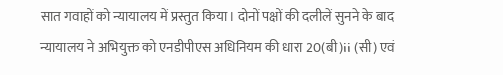सात गवाहों को न्यायालय में प्रस्तुत किया। दोनों पक्षों की दलीलें सुनने के बाद न्यायालय ने अभियुक्त को एनडीपीएस अधिनियम की धारा 20(बी)ii (सी) एवं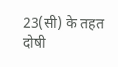23(सी) के तहत दोषी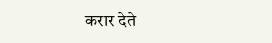करार देते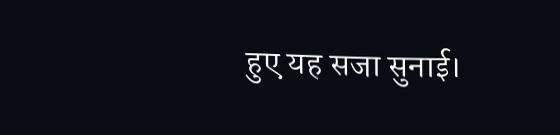हुए यह सजा सुनाई।